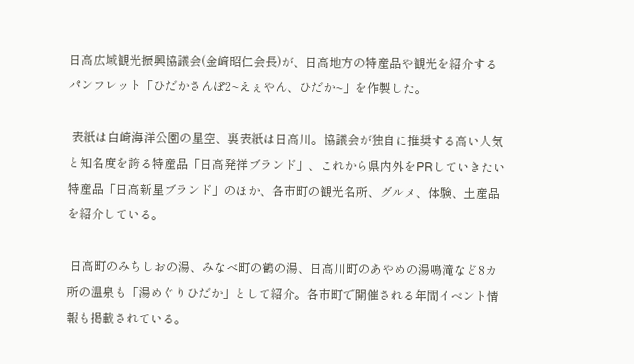日高広域観光振興協議会(金﨑昭仁会長)が、日高地方の特産品や観光を紹介するパンフレット「ひだかさんぽ2~えぇやん、ひだか~」を作製した。

 表紙は白崎海洋公園の星空、裏表紙は日高川。協議会が独自に推奨する高い人気と知名度を誇る特産品「日高発祥ブランド」、これから県内外をPRしていきたい特産品「日高新星ブランド」のほか、各市町の観光名所、グルメ、体験、土産品を紹介している。

 日高町のみちしおの湯、みなべ町の鶴の湯、日高川町のあやめの湯鳴滝など8カ所の温泉も「湯めぐりひだか」として紹介。各市町で開催される年間イベント情報も掲載されている。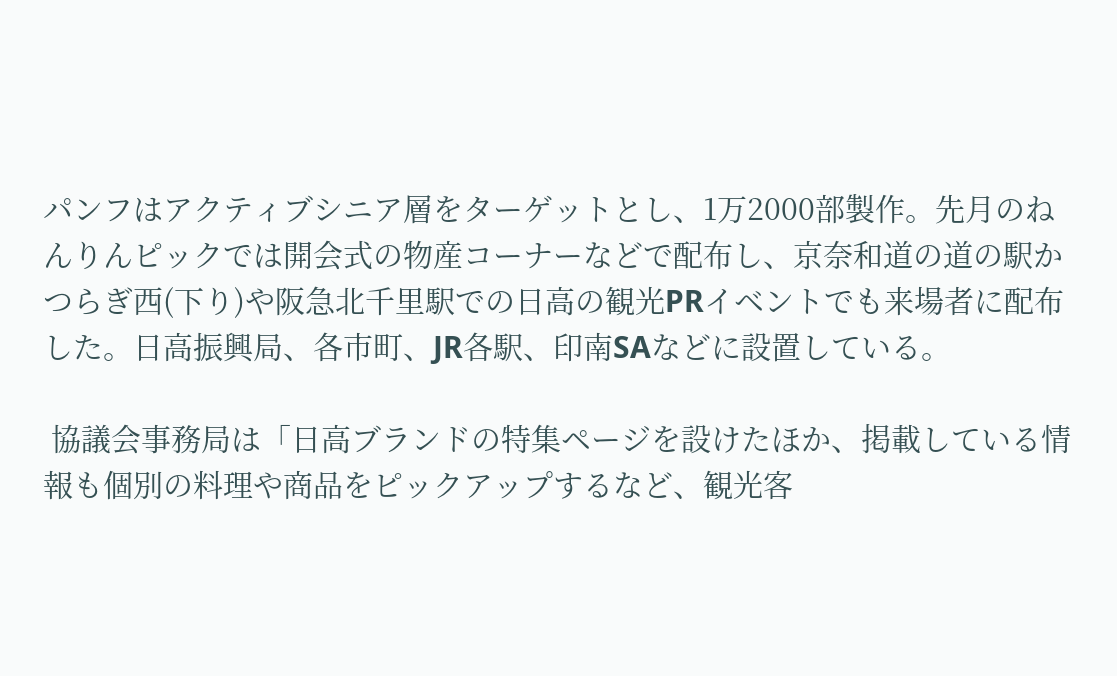パンフはアクティブシニア層をターゲットとし、1万2000部製作。先月のねんりんピックでは開会式の物産コーナーなどで配布し、京奈和道の道の駅かつらぎ西(下り)や阪急北千里駅での日高の観光PRイベントでも来場者に配布した。日高振興局、各市町、JR各駅、印南SAなどに設置している。

 協議会事務局は「日高ブランドの特集ページを設けたほか、掲載している情報も個別の料理や商品をピックアップするなど、観光客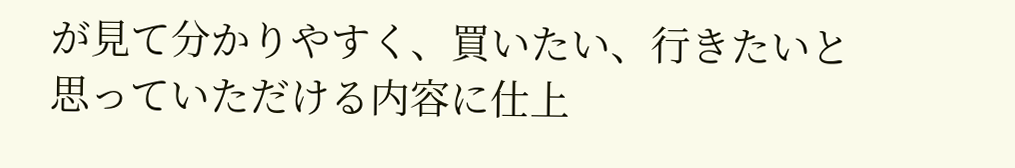が見て分かりやすく、買いたい、行きたいと思っていただける内容に仕上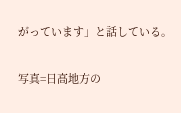がっています」と話している。

写真=日高地方の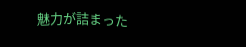魅力が詰まった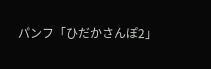パンフ「ひだかさんぽ2」